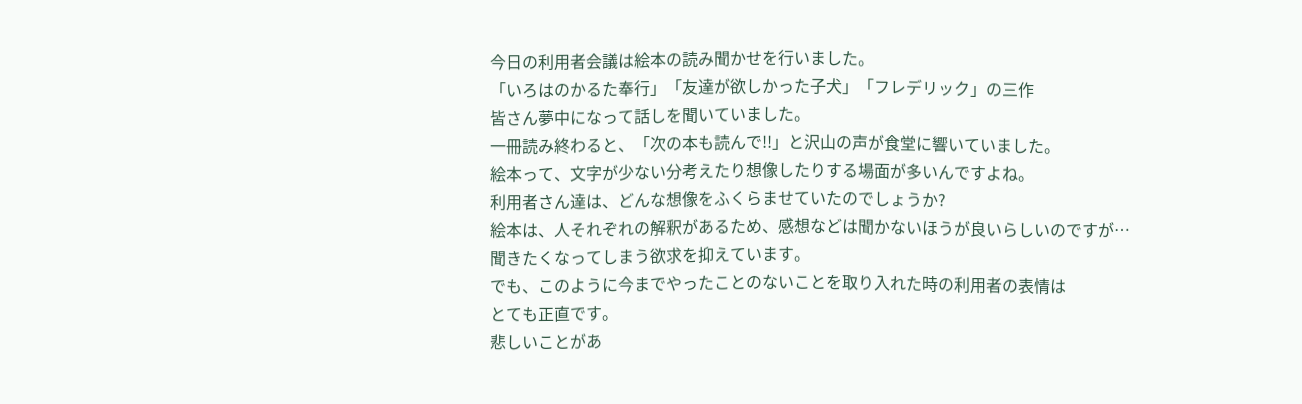今日の利用者会議は絵本の読み聞かせを行いました。
「いろはのかるた奉行」「友達が欲しかった子犬」「フレデリック」の三作
皆さん夢中になって話しを聞いていました。
一冊読み終わると、「次の本も読んで!!」と沢山の声が食堂に響いていました。
絵本って、文字が少ない分考えたり想像したりする場面が多いんですよね。
利用者さん達は、どんな想像をふくらませていたのでしょうか?
絵本は、人それぞれの解釈があるため、感想などは聞かないほうが良いらしいのですが…
聞きたくなってしまう欲求を抑えています。
でも、このように今までやったことのないことを取り入れた時の利用者の表情は
とても正直です。
悲しいことがあ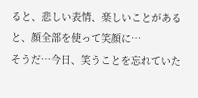ると、悲しい表情、楽しいことがあると、顔全部を使って笑顔に…
そうだ…今日、笑うことを忘れていた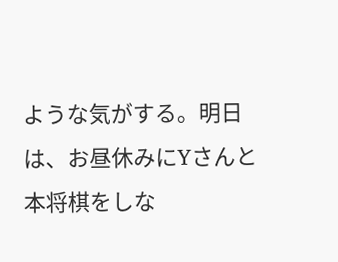ような気がする。明日は、お昼休みにYさんと
本将棋をしな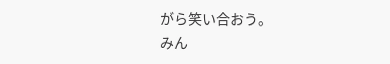がら笑い合おう。
みん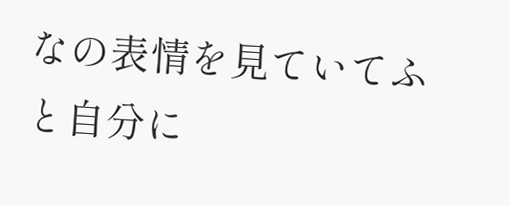なの表情を見ていてふと自分に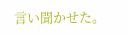言い聞かせた。